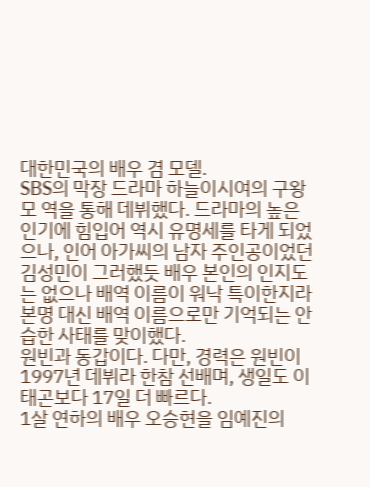대한민국의 배우 겸 모델.
SBS의 막장 드라마 하늘이시여의 구왕모 역을 통해 데뷔했다. 드라마의 높은 인기에 힘입어 역시 유명세를 타게 되었으나, 인어 아가씨의 남자 주인공이었던 김성민이 그러했듯 배우 본인의 인지도는 없으나 배역 이름이 워낙 특이한지라 본명 대신 배역 이름으로만 기억되는 안습한 사태를 맞이했다.
원빈과 동갑이다. 다만, 경력은 원빈이 1997년 데뷔라 한참 선배며, 생일도 이태곤보다 17일 더 빠르다.
1살 연하의 배우 오승현을 임예진의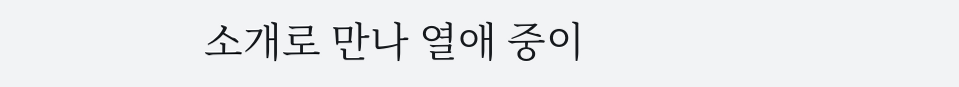소개로 만나 열애 중이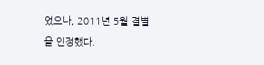었으나, 2011년 5월 결별을 인정했다.